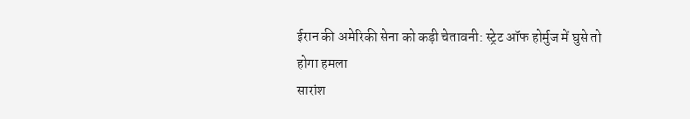ईरान की अमेरिकी सेना को कड़ी चेतावनी: स्ट्रेट ऑफ होर्मुज में घुसे तो होगा हमला
सारांश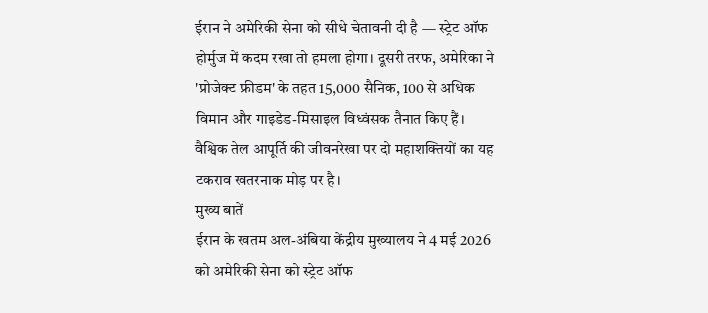ईरान ने अमेरिकी सेना को सीधे चेतावनी दी है — स्ट्रेट ऑफ होर्मुज में कदम रखा तो हमला होगा। दूसरी तरफ, अमेरिका ने 'प्रोजेक्ट फ्रीडम' के तहत 15,000 सैनिक, 100 से अधिक विमान और गाइडेड-मिसाइल विध्वंसक तैनात किए हैं। वैश्विक तेल आपूर्ति की जीवनरेखा पर दो महाशक्तियों का यह टकराव खतरनाक मोड़ पर है।
मुख्य बातें
ईरान के खतम अल-अंबिया केंद्रीय मुख्यालय ने 4 मई 2026 को अमेरिकी सेना को स्ट्रेट ऑफ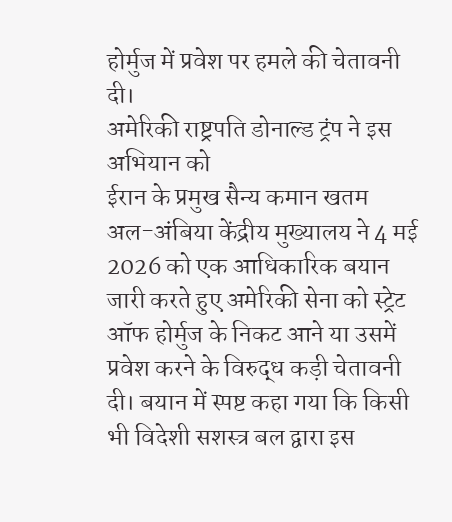होर्मुज में प्रवेश पर हमले की चेतावनी दी।
अमेरिकी राष्ट्रपति डोनाल्ड ट्रंप ने इस अभियान को
ईरान के प्रमुख सैन्य कमान खतम अल-अंबिया केंद्रीय मुख्यालय ने 4 मई 2026 को एक आधिकारिक बयान जारी करते हुए अमेरिकी सेना को स्ट्रेट ऑफ होर्मुज के निकट आने या उसमें प्रवेश करने के विरुद्ध कड़ी चेतावनी दी। बयान में स्पष्ट कहा गया कि किसी भी विदेशी सशस्त्र बल द्वारा इस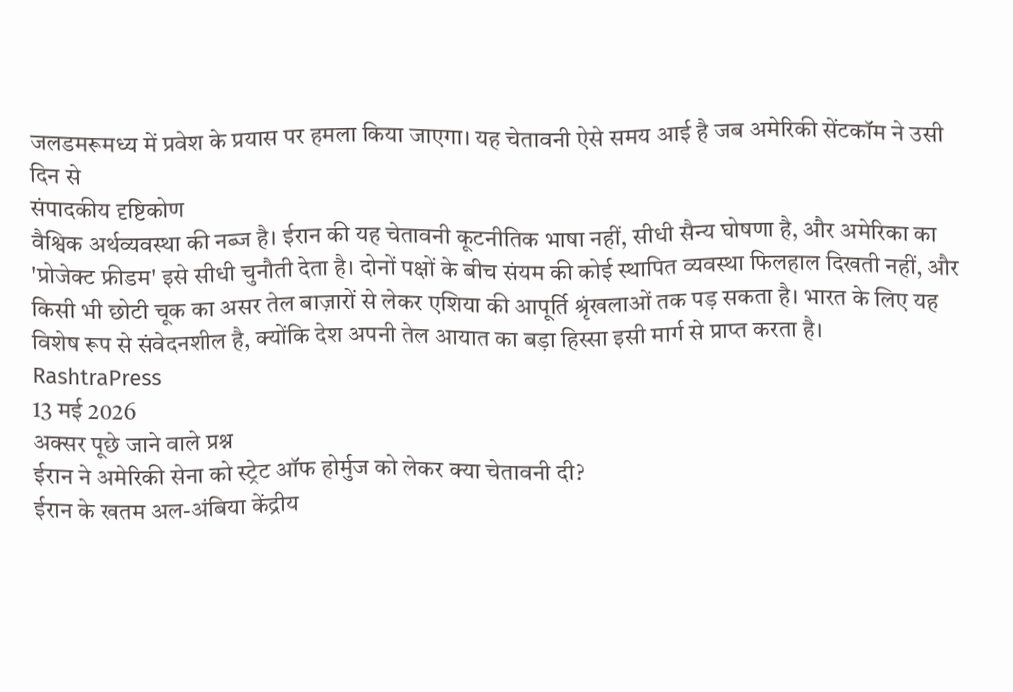जलडमरूमध्य में प्रवेश के प्रयास पर हमला किया जाएगा। यह चेतावनी ऐसे समय आई है जब अमेरिकी सेंटकॉम ने उसी दिन से
संपादकीय दृष्टिकोण
वैश्विक अर्थव्यवस्था की नब्ज है। ईरान की यह चेतावनी कूटनीतिक भाषा नहीं, सीधी सैन्य घोषणा है, और अमेरिका का 'प्रोजेक्ट फ्रीडम' इसे सीधी चुनौती देता है। दोनों पक्षों के बीच संयम की कोई स्थापित व्यवस्था फिलहाल दिखती नहीं, और किसी भी छोटी चूक का असर तेल बाज़ारों से लेकर एशिया की आपूर्ति श्रृंखलाओं तक पड़ सकता है। भारत के लिए यह विशेष रूप से संवेदनशील है, क्योंकि देश अपनी तेल आयात का बड़ा हिस्सा इसी मार्ग से प्राप्त करता है।
RashtraPress
13 मई 2026
अक्सर पूछे जाने वाले प्रश्न
ईरान ने अमेरिकी सेना को स्ट्रेट ऑफ होर्मुज को लेकर क्या चेतावनी दी?
ईरान के खतम अल-अंबिया केंद्रीय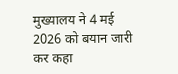मुख्यालय ने 4 मई 2026 को बयान जारी कर कहा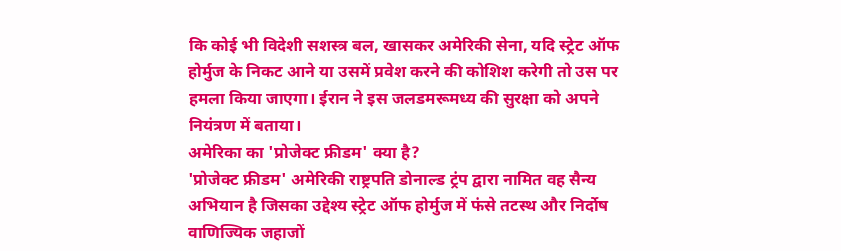कि कोई भी विदेशी सशस्त्र बल, खासकर अमेरिकी सेना, यदि स्ट्रेट ऑफ होर्मुज के निकट आने या उसमें प्रवेश करने की कोशिश करेगी तो उस पर हमला किया जाएगा। ईरान ने इस जलडमरूमध्य की सुरक्षा को अपने नियंत्रण में बताया।
अमेरिका का 'प्रोजेक्ट फ्रीडम' क्या है?
'प्रोजेक्ट फ्रीडम' अमेरिकी राष्ट्रपति डोनाल्ड ट्रंप द्वारा नामित वह सैन्य अभियान है जिसका उद्देश्य स्ट्रेट ऑफ होर्मुज में फंसे तटस्थ और निर्दोष वाणिज्यिक जहाजों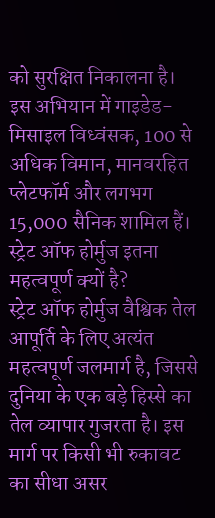को सुरक्षित निकालना है। इस अभियान में गाइडेड-मिसाइल विध्वंसक, 100 से अधिक विमान, मानवरहित प्लेटफॉर्म और लगभग 15,000 सैनिक शामिल हैं।
स्ट्रेट ऑफ होर्मुज इतना महत्वपूर्ण क्यों है?
स्ट्रेट ऑफ होर्मुज वैश्विक तेल आपूर्ति के लिए अत्यंत महत्वपूर्ण जलमार्ग है, जिससे दुनिया के एक बड़े हिस्से का तेल व्यापार गुजरता है। इस मार्ग पर किसी भी रुकावट का सीधा असर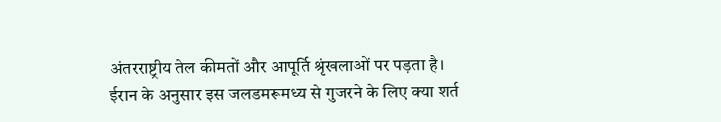अंतरराष्ट्रीय तेल कीमतों और आपूर्ति श्रृंखलाओं पर पड़ता है।
ईरान के अनुसार इस जलडमरूमध्य से गुजरने के लिए क्या शर्त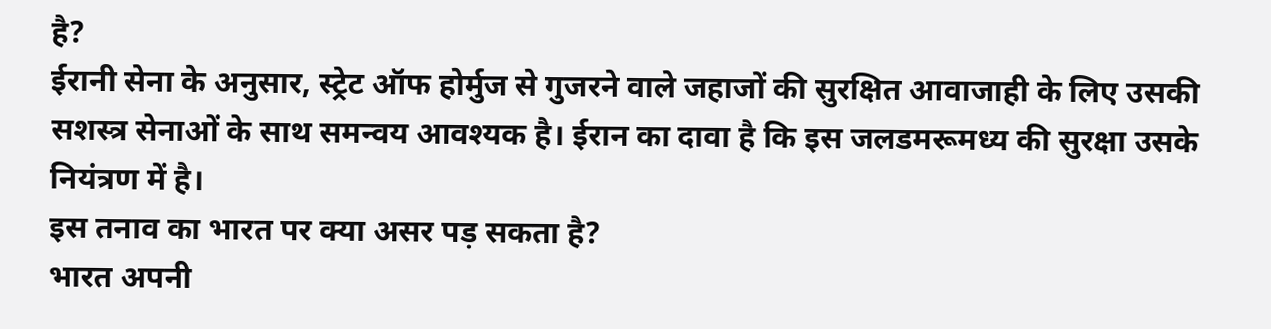है?
ईरानी सेना के अनुसार, स्ट्रेट ऑफ होर्मुज से गुजरने वाले जहाजों की सुरक्षित आवाजाही के लिए उसकी सशस्त्र सेनाओं के साथ समन्वय आवश्यक है। ईरान का दावा है कि इस जलडमरूमध्य की सुरक्षा उसके नियंत्रण में है।
इस तनाव का भारत पर क्या असर पड़ सकता है?
भारत अपनी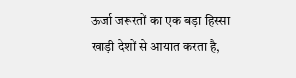ऊर्जा जरूरतों का एक बड़ा हिस्सा खाड़ी देशों से आयात करता है,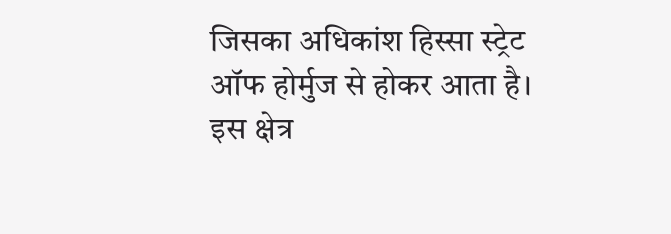जिसका अधिकांश हिस्सा स्ट्रेट ऑफ होर्मुज से होकर आता है। इस क्षेत्र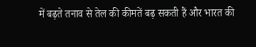में बढ़ते तनाव से तेल की कीमतें बढ़ सकती हैं और भारत की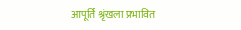आपूर्ति श्रृंखला प्रभावित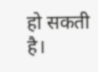हो सकती है।